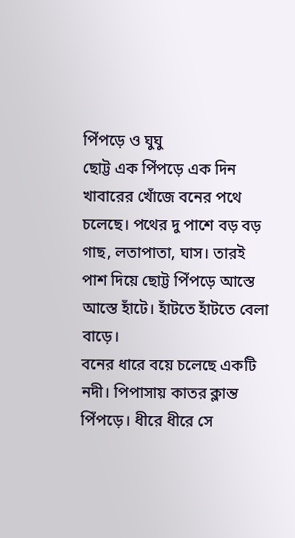পিঁপড়ে ও ঘুঘু
ছোট্ট এক পিঁপড়ে এক দিন খাবারের খোঁজে বনের পথে চলেছে। পথের দু পাশে বড় বড় গাছ, লতাপাতা, ঘাস। তারই পাশ দিয়ে ছোট্ট পিঁপড়ে আস্তে আস্তে হাঁটে। হাঁটতে হাঁটতে বেলা বাড়ে।
বনের ধারে বয়ে চলেছে একটি নদী। পিপাসায় কাতর ক্লান্ত পিঁপড়ে। ধীরে ধীরে সে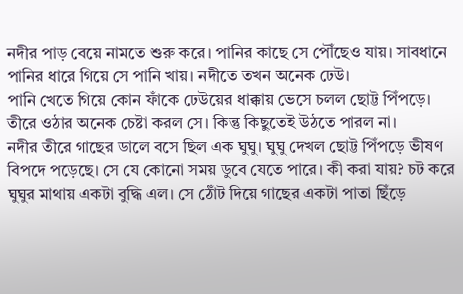নদীর পাড় বেয়ে নামতে শুরু করে। পানির কাছে সে পৌঁছেও যায়। সাবধানে পানির ধারে গিয়ে সে পানি খায়। নদীতে তখন অনেক ঢেউ।
পানি খেতে গিয়ে কোন ফাঁকে ঢেউয়ের ধাক্কায় ভেসে চলল ছোট্ট পিঁপড়ে। তীরে ওঠার অনেক চেষ্টা করল সে। কিন্তু কিছুতেই উঠতে পারল না।
নদীর তীরে গাছের ডালে বসে ছিল এক ঘুঘু। ঘুঘু দেখল ছোট্ট পিঁপড়ে ভীষণ বিপদে পড়েছে। সে যে কোনো সময় ডুবে যেতে পারে। কী করা যায়? চট করে ঘুঘুর মাথায় একটা বুদ্ধি এল। সে ঠোঁট দিয়ে গাছের একটা পাতা ছিঁড়ে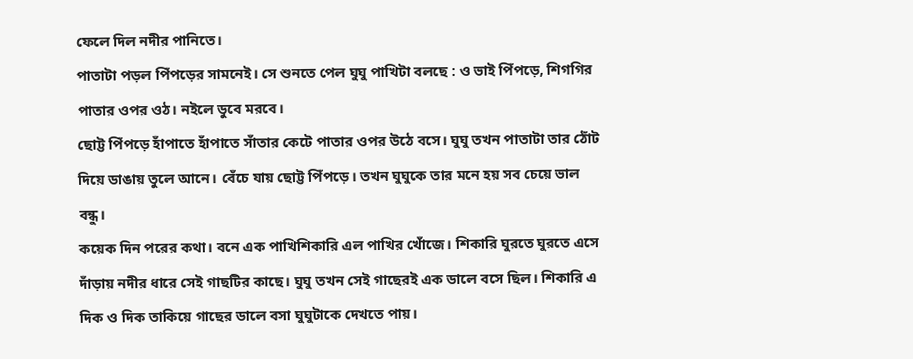ফেলে দিল নদীর পানিতে।
পাতাটা পড়ল পিঁপড়ের সামনেই। সে শুনতে পেল ঘুঘু পাখিটা বলছে : ও ভাই পিঁপড়ে, শিগগির পাতার ওপর ওঠ। নইলে ডুবে মরবে।
ছোট্ট পিঁপড়ে হাঁপাতে হাঁপাতে সাঁতার কেটে পাতার ওপর উঠে বসে। ঘুঘু তখন পাতাটা তার ঠোঁট দিয়ে ডাঙায় তুলে আনে। বেঁচে যায় ছোট্ট পিঁপড়ে। তখন ঘুঘুকে তার মনে হয় সব চেয়ে ভাল বন্ধু।
কয়েক দিন পরের কথা। বনে এক পাখিশিকারি এল পাখির খোঁজে। শিকারি ঘুরতে ঘুরতে এসে দাঁড়ায় নদীর ধারে সেই গাছটির কাছে। ঘুঘু তখন সেই গাছেরই এক ডালে বসে ছিল। শিকারি এ দিক ও দিক তাকিয়ে গাছের ডালে বসা ঘুঘুটাকে দেখতে পায়।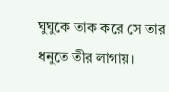ঘুঘুকে তাক করে সে তার ধনুতে তীর লাগায়।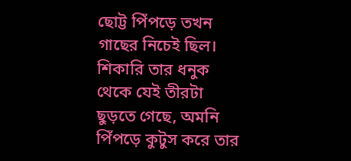ছোট্ট পিঁপড়ে তখন গাছের নিচেই ছিল। শিকারি তার ধনুক থেকে যেই তীরটা ছুড়তে গেছে, অমনি পিঁপড়ে কুটুস করে তার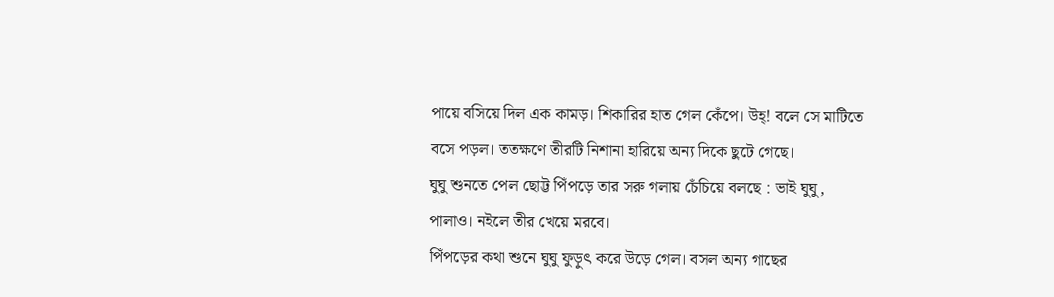পায়ে বসিয়ে দিল এক কামড়। শিকারির হাত গেল কেঁপে। উহ্! বলে সে মাটিতে বসে পড়ল। ততক্ষণে তীরটি নিশানা হারিয়ে অন্য দিকে ছুটে গেছে।
ঘুঘু শুনতে পেল ছোট্ট পিঁপড়ে তার সরু গলায় চেঁচিয়ে বলছে : ভাই ঘুঘু, পালাও। নইলে তীর খেয়ে মরবে।
পিঁপড়ের কথা শুনে ঘুঘু ফুড়ুৎ করে উড়ে গেল। বসল অন্য গাছের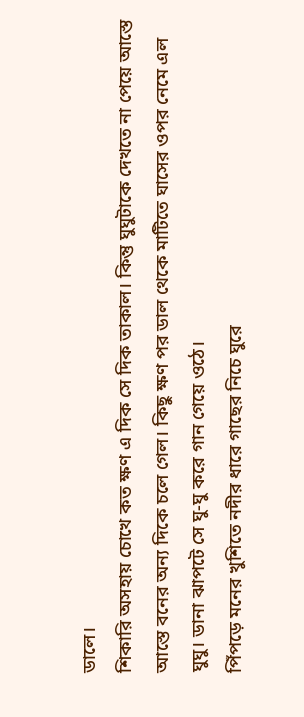ডালে।
শিকারি অসহায় চোখে কত ক্ষণ এ দিক সে দিক তাকাল। কিন্তু ঘুঘুটাকে দেখতে না পেয়ে আস্তে আস্তে বনের অন্য দিকে চলে গেল। কিছু ক্ষণ পর ডাল থেকে মাটিতে ঘাসের ওপর নেমে এল ঘুঘু। ডানা ঝাপটে সে ঘু-ঘু করে গান গেয়ে ওঠে।
পিঁপড়ে মনের খুশিতে নদীর ধারে গাছের নিচে ঘুরে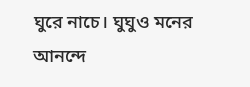ঘুরে নাচে। ঘুঘুও মনের আনন্দে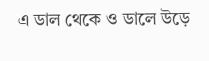এ ডাল থেকে ও ডালে উড়ে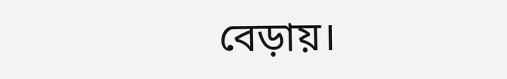বেড়ায়।